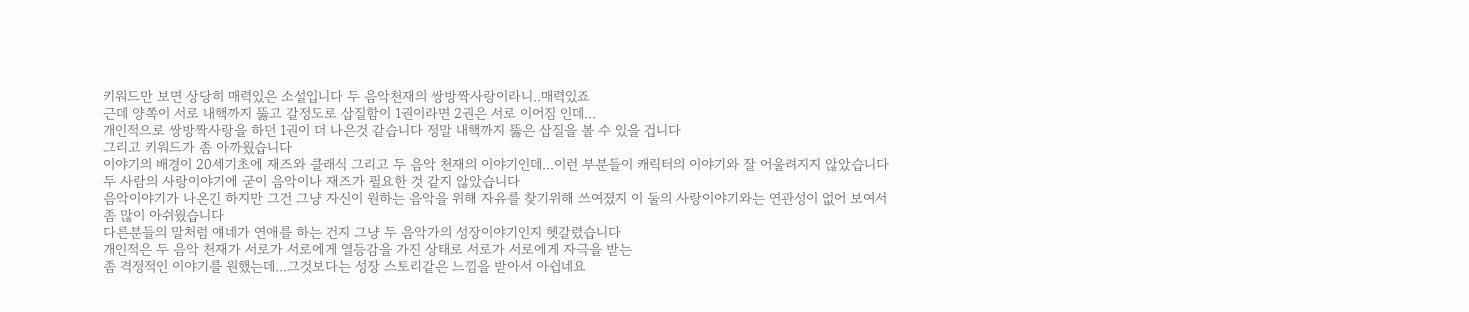키워드만 보면 상당히 매력있은 소설입니다 두 음악천재의 쌍방짝사랑이라니..매력있죠
근데 양쪽이 서로 내핵까지 뚫고 갈정도로 삽질함이 1권이라면 2권은 서로 이어짐 인데...
개인적으로 쌍방짝사랑을 하던 1권이 더 나은것 같습니다 정말 내핵까지 뚫은 삽질을 볼 수 있을 겁니다
그리고 키워드가 좀 아까웠습니다
이야기의 배경이 20세기초에 재즈와 클래식 그리고 두 음악 천재의 이야기인데...이런 부분들이 캐릭터의 이야기와 잘 어울려지지 않았습니다
두 사람의 사랑이야기에 굳이 음악이나 재즈가 필요한 것 같지 않았습니다
음악이야기가 나온긴 하지만 그건 그냥 자신이 원하는 음악을 위해 자유를 찾기위해 쓰여졌지 이 둘의 사랑이야기와는 연관성이 없어 보여서 좀 많이 아쉬웠습니다
다른분들의 말처럼 얘네가 연애를 하는 건지 그냥 두 음악가의 성장이야기인지 헷갈렸습니다
개인적은 두 음악 천재가 서로가 서로에게 열등감을 가진 상태로 서로가 서로에게 자극을 받는
좀 격정적인 이야기를 원했는데...그것보다는 성장 스토리같은 느낌을 받아서 아쉽네요